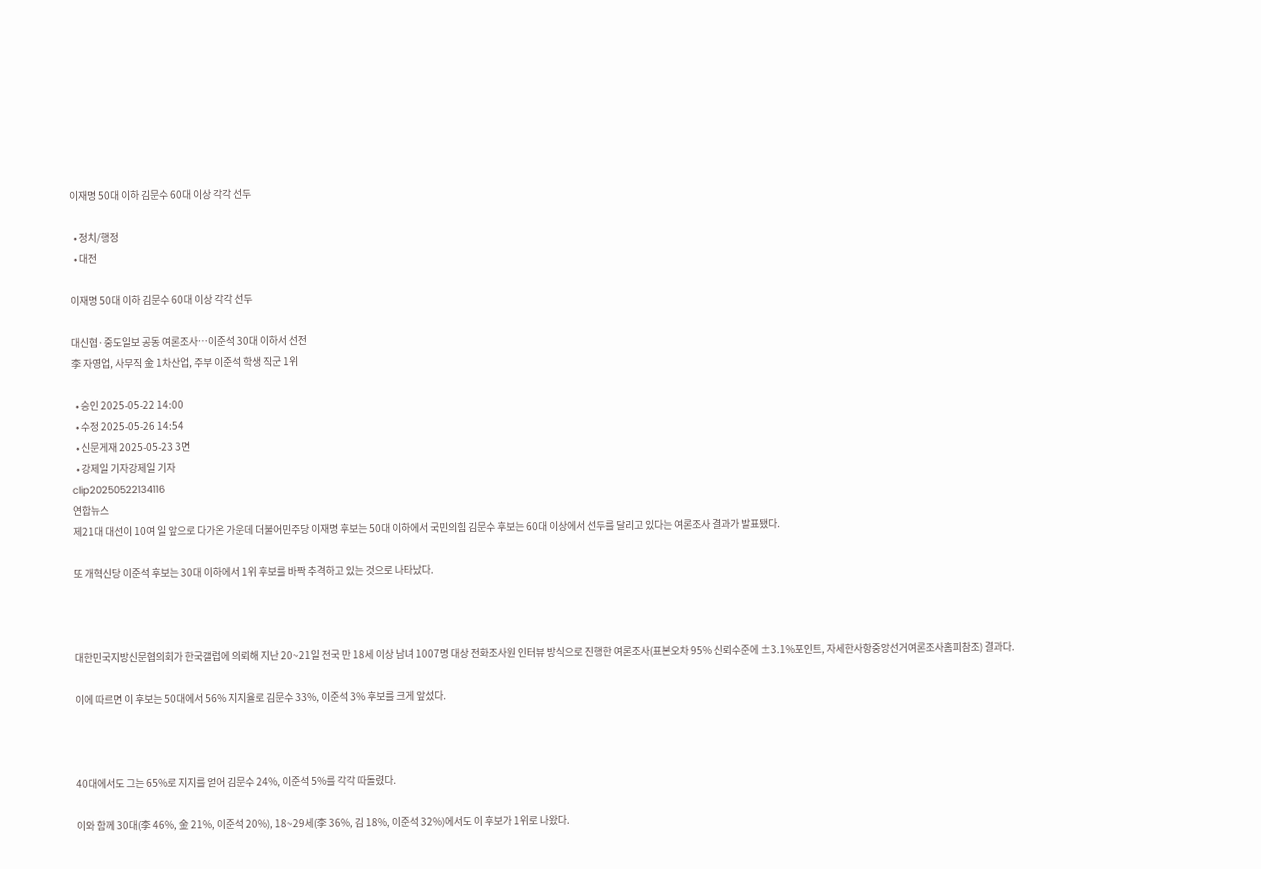이재명 50대 이하 김문수 60대 이상 각각 선두

  • 정치/행정
  • 대전

이재명 50대 이하 김문수 60대 이상 각각 선두

대신협·중도일보 공동 여론조사…이준석 30대 이하서 선전
李 자영업, 사무직 金 1차산업, 주부 이준석 학생 직군 1위

  • 승인 2025-05-22 14:00
  • 수정 2025-05-26 14:54
  • 신문게재 2025-05-23 3면
  • 강제일 기자강제일 기자
clip20250522134116
연합뉴스
제21대 대선이 10여 일 앞으로 다가온 가운데 더불어민주당 이재명 후보는 50대 이하에서 국민의힘 김문수 후보는 60대 이상에서 선두를 달리고 있다는 여론조사 결과가 발표됐다.

또 개혁신당 이준석 후보는 30대 이하에서 1위 후보를 바짝 추격하고 있는 것으로 나타났다.



대한민국지방신문협의회가 한국갤럽에 의뢰해 지난 20~21일 전국 만 18세 이상 남녀 1007명 대상 전화조사원 인터뷰 방식으로 진행한 여론조사(표본오차 95% 신뢰수준에 ±3.1%포인트, 자세한사항중앙선거여론조사홈피참조) 결과다.

이에 따르면 이 후보는 50대에서 56% 지지율로 김문수 33%, 이준석 3% 후보를 크게 앞섰다.



40대에서도 그는 65%로 지지를 얻어 김문수 24%, 이준석 5%를 각각 따돌렸다.

이와 함께 30대(李 46%, 金 21%, 이준석 20%), 18~29세(李 36%, 김 18%, 이준석 32%)에서도 이 후보가 1위로 나왔다.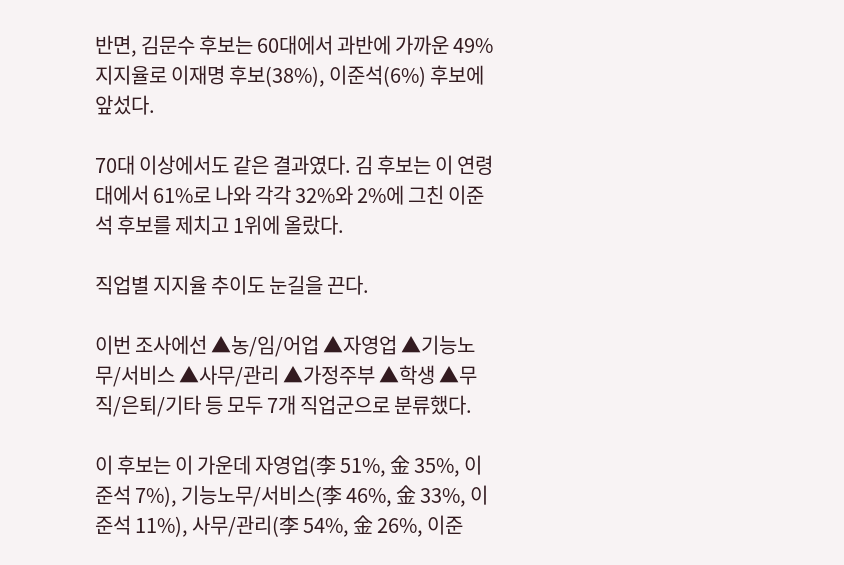반면, 김문수 후보는 60대에서 과반에 가까운 49% 지지율로 이재명 후보(38%), 이준석(6%) 후보에 앞섰다.

70대 이상에서도 같은 결과였다. 김 후보는 이 연령대에서 61%로 나와 각각 32%와 2%에 그친 이준석 후보를 제치고 1위에 올랐다.

직업별 지지율 추이도 눈길을 끈다.

이번 조사에선 ▲농/임/어업 ▲자영업 ▲기능노무/서비스 ▲사무/관리 ▲가정주부 ▲학생 ▲무직/은퇴/기타 등 모두 7개 직업군으로 분류했다.

이 후보는 이 가운데 자영업(李 51%, 金 35%, 이준석 7%), 기능노무/서비스(李 46%, 金 33%, 이준석 11%), 사무/관리(李 54%, 金 26%, 이준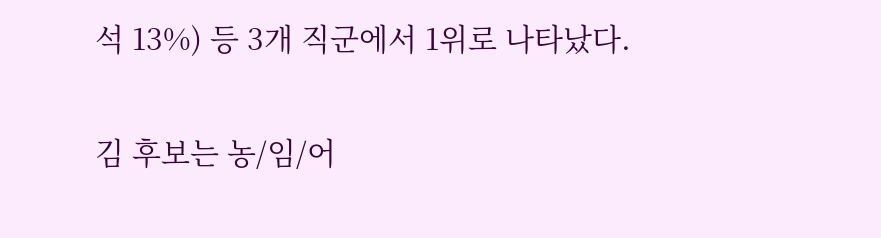석 13%) 등 3개 직군에서 1위로 나타났다.

김 후보는 농/임/어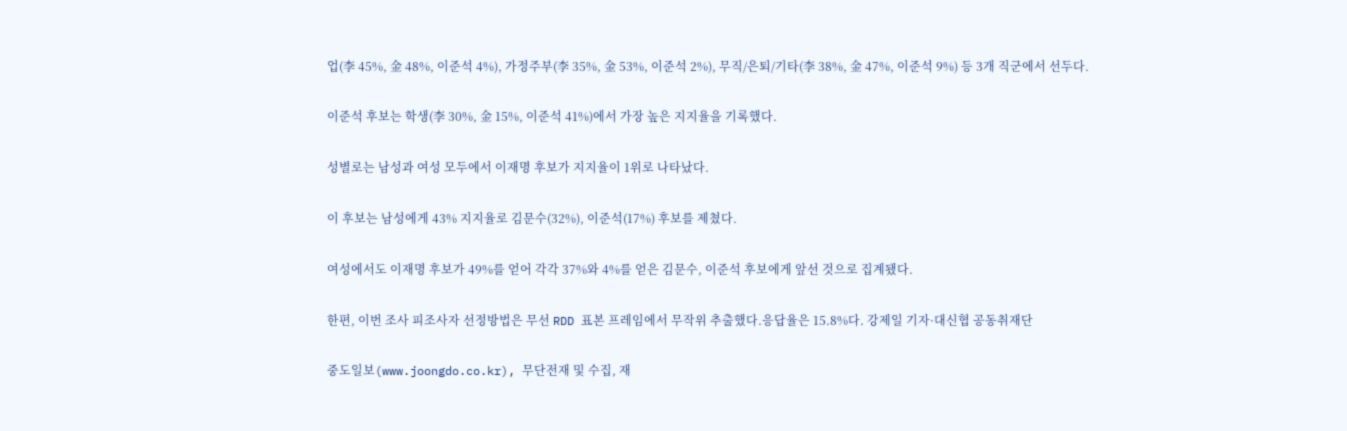업(李 45%, 金 48%, 이준석 4%), 가정주부(李 35%, 金 53%, 이준석 2%), 무직/은퇴/기타(李 38%, 金 47%, 이준석 9%) 등 3개 직군에서 선두다.

이준석 후보는 학생(李 30%, 金 15%, 이준석 41%)에서 가장 높은 지지율을 기록했다.

성별로는 남성과 여성 모두에서 이재명 후보가 지지율이 1위로 나타났다.

이 후보는 남성에게 43% 지지율로 김문수(32%), 이준석(17%) 후보를 제쳤다.

여성에서도 이재명 후보가 49%를 얻어 각각 37%와 4%를 얻은 김문수, 이준석 후보에게 앞선 것으로 집계됐다.

한편, 이번 조사 피조사자 선정방법은 무선 RDD 표본 프레임에서 무작위 추출했다.응답율은 15.8%다. 강제일 기자·대신협 공동취재단

중도일보(www.joongdo.co.kr), 무단전재 및 수집, 재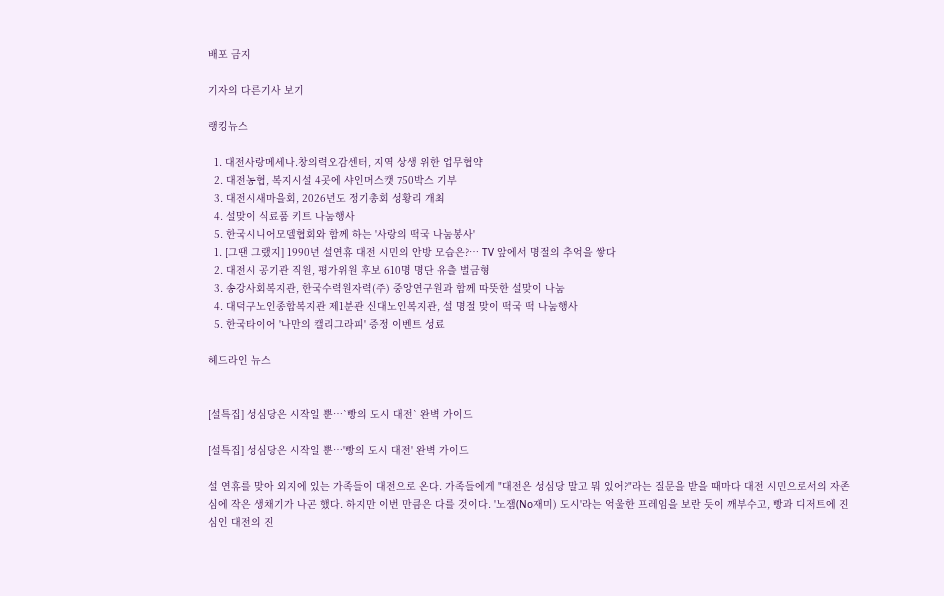배포 금지

기자의 다른기사 보기

랭킹뉴스

  1. 대전사랑메세나.창의력오감센터, 지역 상생 위한 업무협약
  2. 대전농협, 복지시설 4곳에 샤인머스캣 750박스 기부
  3. 대전시새마을회, 2026년도 정기총회 성황리 개최
  4. 설맞이 식료품 키트 나눔행사
  5. 한국시니어모델협회와 함께 하는 '사랑의 떡국 나눔봉사'
  1. [그땐 그랬지] 1990년 설연휴 대전 시민의 안방 모습은?… TV 앞에서 명절의 추억을 쌓다
  2. 대전시 공기관 직원, 평가위원 후보 610명 명단 유츨 벌금형
  3. 송강사회복지관, 한국수력원자력(주) 중앙연구원과 함께 따뜻한 설맞이 나눔
  4. 대덕구노인종합복지관 제1분관 신대노인복지관, 설 명절 맞이 떡국 떡 나눔행사
  5. 한국타이어 '나만의 캘리그라피' 증정 이벤트 성료

헤드라인 뉴스


[설특집] 성심당은 시작일 뿐…`빵의 도시 대전` 완벽 가이드

[설특집] 성심당은 시작일 뿐…'빵의 도시 대전' 완벽 가이드

설 연휴를 맞아 외지에 있는 가족들이 대전으로 온다. 가족들에게 "대전은 성심당 말고 뭐 있어?"라는 질문을 받을 때마다 대전 시민으로서의 자존심에 작은 생채기가 나곤 했다. 하지만 이번 만큼은 다를 것이다. '노잼(No재미) 도시'라는 억울한 프레임을 보란 듯이 깨부수고, 빵과 디저트에 진심인 대전의 진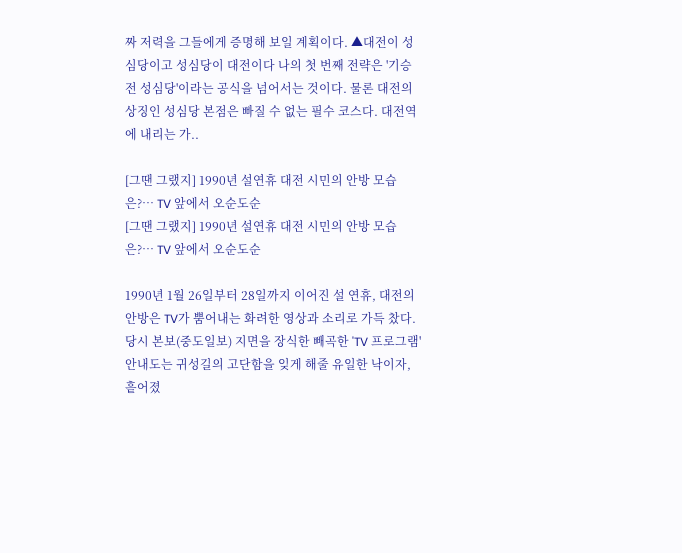짜 저력을 그들에게 증명해 보일 계획이다. ▲대전이 성심당이고 성심당이 대전이다 나의 첫 번째 전략은 '기승전 성심당'이라는 공식을 넘어서는 것이다. 물론 대전의 상징인 성심당 본점은 빠질 수 없는 필수 코스다. 대전역에 내리는 가..

[그땐 그랬지] 1990년 설연휴 대전 시민의 안방 모습은?… TV 앞에서 오순도순
[그땐 그랬지] 1990년 설연휴 대전 시민의 안방 모습은?… TV 앞에서 오순도순

1990년 1월 26일부터 28일까지 이어진 설 연휴, 대전의 안방은 TV가 뿜어내는 화려한 영상과 소리로 가득 찼다. 당시 본보(중도일보) 지면을 장식한 빼곡한 'TV 프로그램' 안내도는 귀성길의 고단함을 잊게 해줄 유일한 낙이자, 흩어졌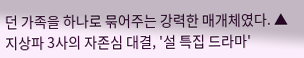던 가족을 하나로 묶어주는 강력한 매개체였다. ▲ 지상파 3사의 자존심 대결, '설 특집 드라마'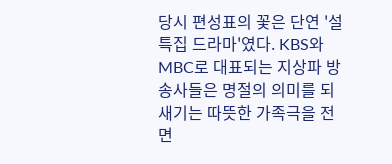당시 편성표의 꽃은 단연 '설 특집 드라마'였다. KBS와 MBC로 대표되는 지상파 방송사들은 명절의 의미를 되새기는 따뜻한 가족극을 전면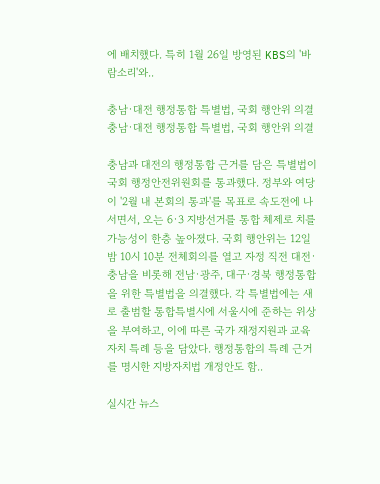에 배치했다. 특히 1월 26일 방영된 KBS의 '바람소리'와..

충남·대전 행정통합 특별법, 국회 행안위 의결
충남·대전 행정통합 특별법, 국회 행안위 의결

충남과 대전의 행정통합 근거를 담은 특별법이 국회 행정안전위원회를 통과했다. 정부와 여당이 '2월 내 본회의 통과'를 목표로 속도전에 나서면서, 오는 6·3 지방선거를 통합 체제로 치를 가능성이 한층 높아졌다. 국회 행안위는 12일 밤 10시 10분 전체회의를 열고 자정 직전 대전·충남을 비롯해 전남·광주, 대구·경북 행정통합을 위한 특별법을 의결했다. 각 특별법에는 새로 출범할 통합특별시에 서울시에 준하는 위상을 부여하고, 이에 따른 국가 재정지원과 교육자치 특례 등을 담았다. 행정통합의 특례 근거를 명시한 지방자치법 개정안도 함..

실시간 뉴스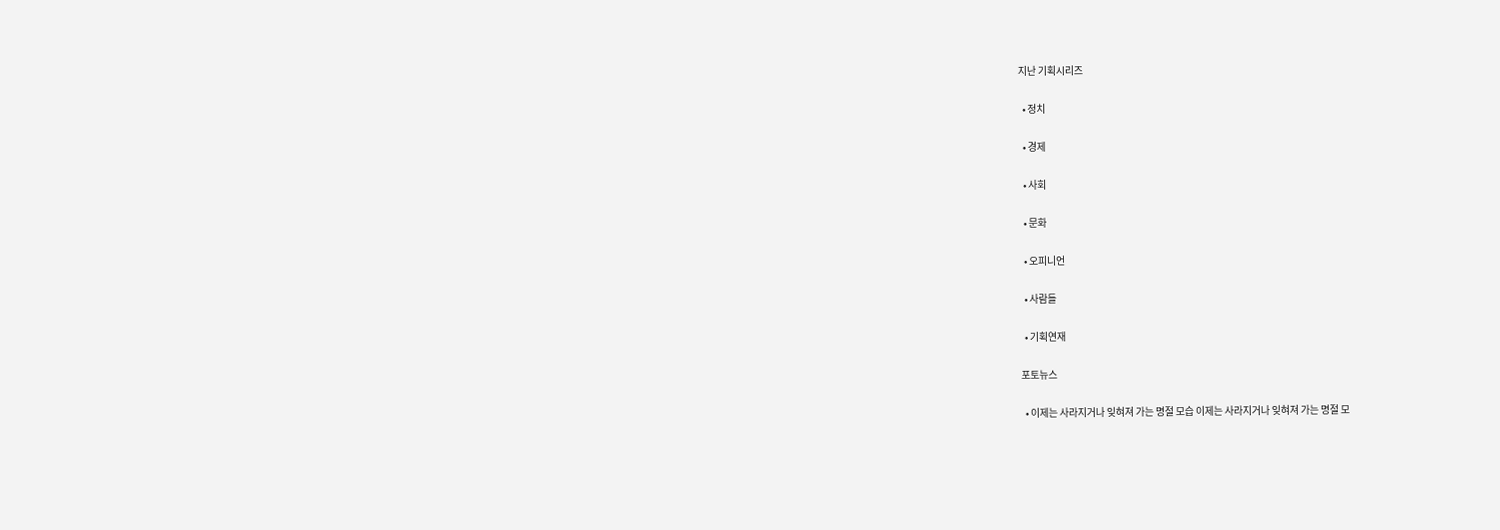지난 기획시리즈

  • 정치

  • 경제

  • 사회

  • 문화

  • 오피니언

  • 사람들

  • 기획연재

포토뉴스

  • 이제는 사라지거나 잊혀져 가는 명절 모습 이제는 사라지거나 잊혀져 가는 명절 모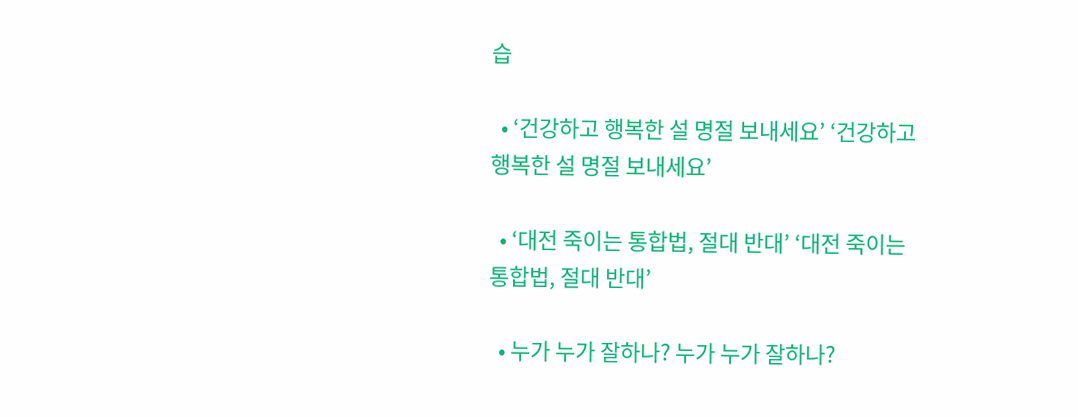습

  • ‘건강하고 행복한 설 명절 보내세요’ ‘건강하고 행복한 설 명절 보내세요’

  • ‘대전 죽이는 통합법, 절대 반대’ ‘대전 죽이는 통합법, 절대 반대’

  • 누가 누가 잘하나? 누가 누가 잘하나?